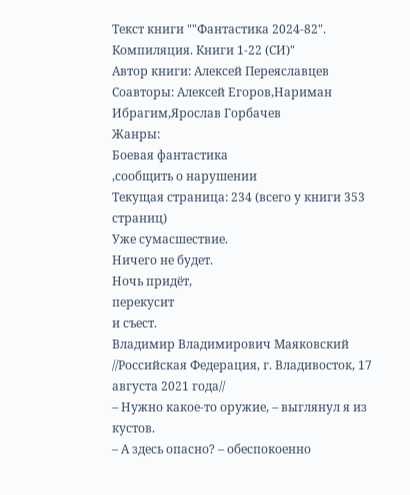Текст книги ""Фантастика 2024-82". Компиляция. Книги 1-22 (СИ)"
Автор книги: Алексей Переяславцев
Соавторы: Алексей Егоров,Нариман Ибрагим,Ярослав Горбачев
Жанры:
Боевая фантастика
,сообщить о нарушении
Текущая страница: 234 (всего у книги 353 страниц)
Уже сумасшествие.
Ничего не будет.
Ночь придёт,
перекусит
и съест.
Владимир Владимирович Маяковский
//Российская Федерация, г. Владивосток, 17 августа 2021 года//
– Нужно какое-то оружие, – выглянул я из кустов.
– А здесь опасно? – обеспокоенно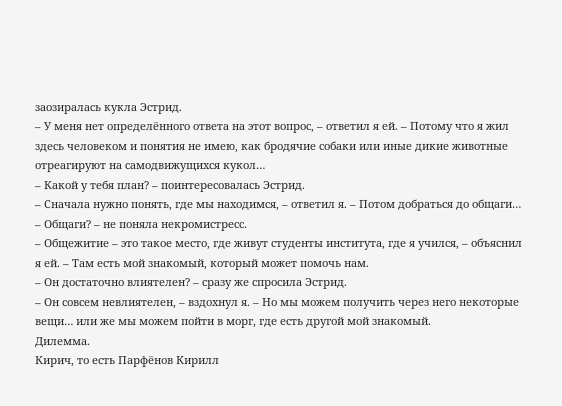заозиралась кукла Эстрид.
– У меня нет определённого ответа на этот вопрос, – ответил я ей. – Потому что я жил здесь человеком и понятия не имею, как бродячие собаки или иные дикие животные отреагируют на самодвижущихся кукол…
– Какой у тебя план? – поинтересовалась Эстрид.
– Сначала нужно понять, где мы находимся, – ответил я. – Потом добраться до общаги…
– Общаги? – не поняла некромистресс.
– Общежитие – это такое место, где живут студенты института, где я учился, – объяснил я ей. – Там есть мой знакомый, который может помочь нам.
– Он достаточно влиятелен? – сразу же спросила Эстрид.
– Он совсем невлиятелен, – вздохнул я. – Но мы можем получить через него некоторые вещи… или же мы можем пойти в морг, где есть другой мой знакомый.
Дилемма.
Кирич, то есть Парфёнов Кирилл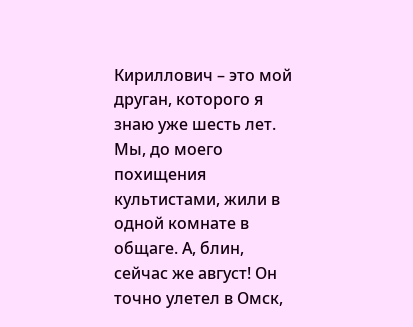Кириллович – это мой друган, которого я знаю уже шесть лет. Мы, до моего похищения культистами, жили в одной комнате в общаге. А, блин, сейчас же август! Он точно улетел в Омск,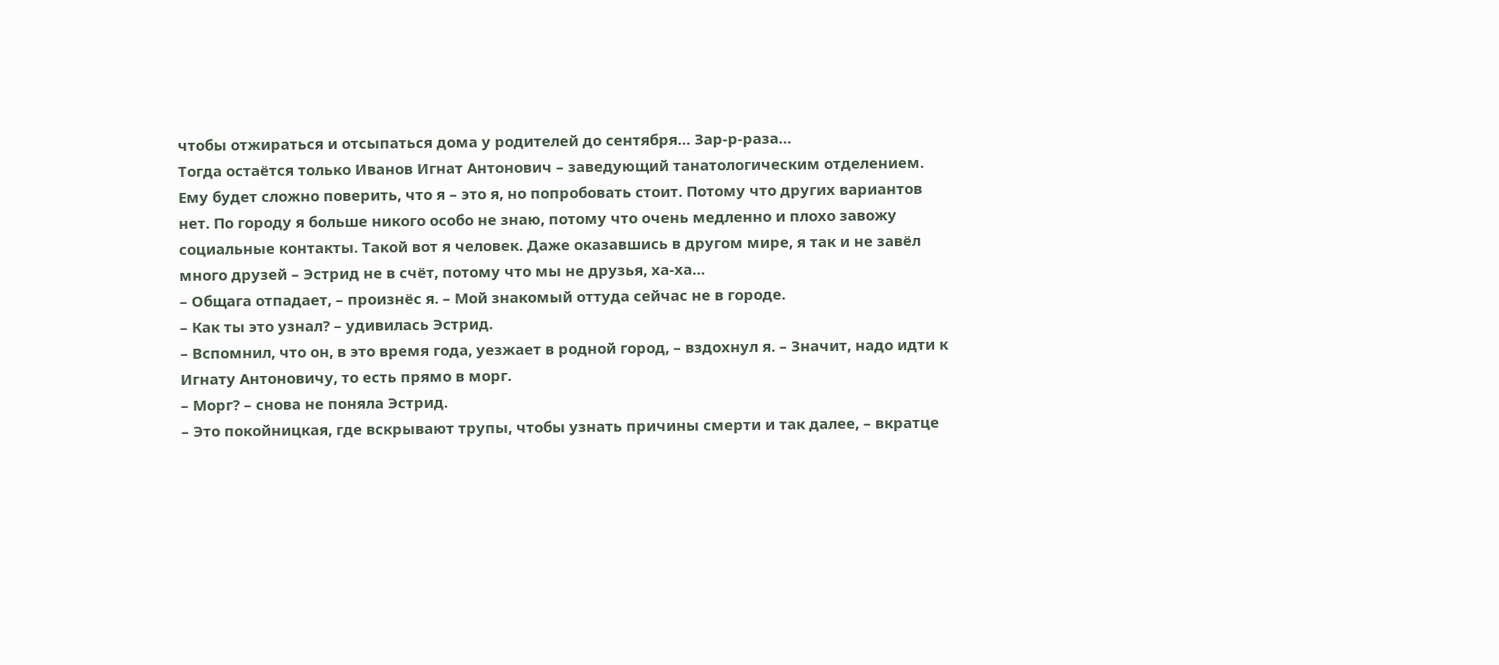чтобы отжираться и отсыпаться дома у родителей до сентября… Зар-р-раза…
Тогда остаётся только Иванов Игнат Антонович – заведующий танатологическим отделением. Ему будет сложно поверить, что я – это я, но попробовать стоит. Потому что других вариантов нет. По городу я больше никого особо не знаю, потому что очень медленно и плохо завожу социальные контакты. Такой вот я человек. Даже оказавшись в другом мире, я так и не завёл много друзей – Эстрид не в счёт, потому что мы не друзья, ха-ха…
– Общага отпадает, – произнёс я. – Мой знакомый оттуда сейчас не в городе.
– Как ты это узнал? – удивилась Эстрид.
– Вспомнил, что он, в это время года, уезжает в родной город, – вздохнул я. – Значит, надо идти к Игнату Антоновичу, то есть прямо в морг.
– Морг? – снова не поняла Эстрид.
– Это покойницкая, где вскрывают трупы, чтобы узнать причины смерти и так далее, – вкратце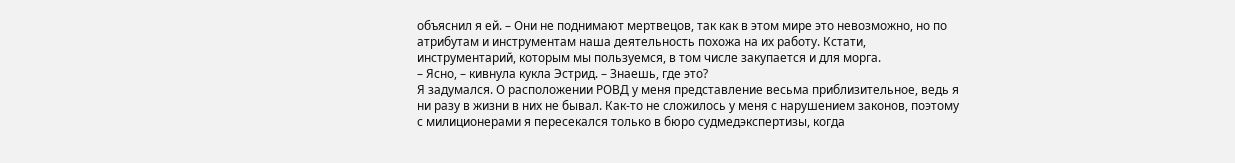объяснил я ей. – Они не поднимают мертвецов, так как в этом мире это невозможно, но по атрибутам и инструментам наша деятельность похожа на их работу. Кстати, инструментарий, которым мы пользуемся, в том числе закупается и для морга.
– Ясно, – кивнула кукла Эстрид. – Знаешь, где это?
Я задумался. О расположении РОВД у меня представление весьма приблизительное, ведь я ни разу в жизни в них не бывал. Как-то не сложилось у меня с нарушением законов, поэтому с милиционерами я пересекался только в бюро судмедэкспертизы, когда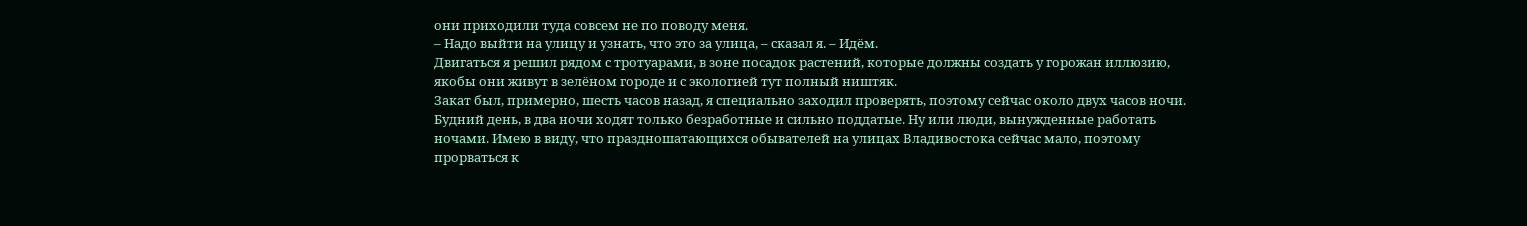они приходили туда совсем не по поводу меня.
– Надо выйти на улицу и узнать, что это за улица, – сказал я. – Идём.
Двигаться я решил рядом с тротуарами, в зоне посадок растений, которые должны создать у горожан иллюзию, якобы они живут в зелёном городе и с экологией тут полный ништяк.
Закат был, примерно, шесть часов назад, я специально заходил проверять, поэтому сейчас около двух часов ночи. Будний день, в два ночи ходят только безработные и сильно поддатые. Ну или люди, вынужденные работать ночами. Имею в виду, что праздношатающихся обывателей на улицах Владивостока сейчас мало, поэтому прорваться к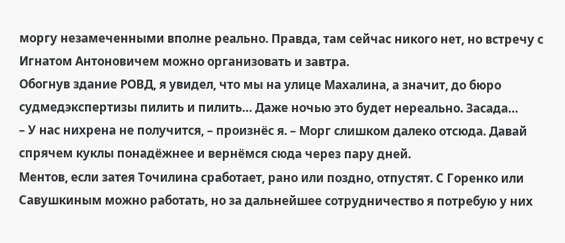моргу незамеченными вполне реально. Правда, там сейчас никого нет, но встречу с Игнатом Антоновичем можно организовать и завтра.
Обогнув здание РОВД, я увидел, что мы на улице Махалина, а значит, до бюро судмедэкспертизы пилить и пилить… Даже ночью это будет нереально. Засада…
– У нас нихрена не получится, – произнёс я. – Морг слишком далеко отсюда. Давай спрячем куклы понадёжнее и вернёмся сюда через пару дней.
Ментов, если затея Точилина сработает, рано или поздно, отпустят. С Горенко или Савушкиным можно работать, но за дальнейшее сотрудничество я потребую у них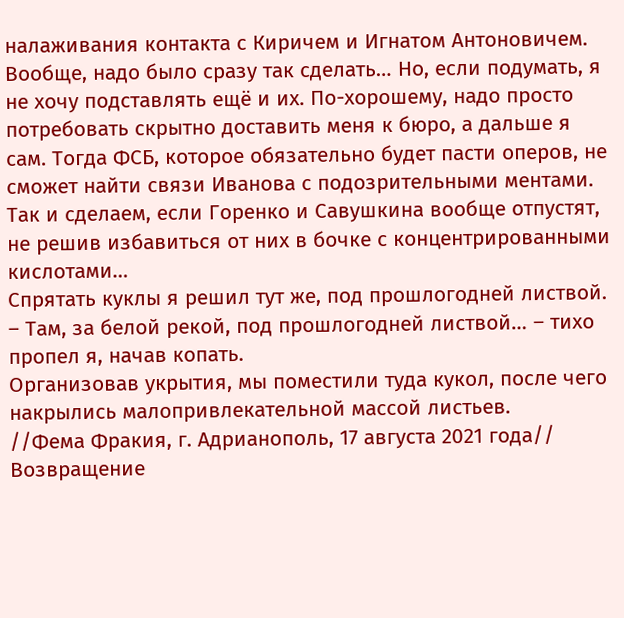налаживания контакта с Киричем и Игнатом Антоновичем. Вообще, надо было сразу так сделать… Но, если подумать, я не хочу подставлять ещё и их. По-хорошему, надо просто потребовать скрытно доставить меня к бюро, а дальше я сам. Тогда ФСБ, которое обязательно будет пасти оперов, не сможет найти связи Иванова с подозрительными ментами. Так и сделаем, если Горенко и Савушкина вообще отпустят, не решив избавиться от них в бочке с концентрированными кислотами…
Спрятать куклы я решил тут же, под прошлогодней листвой.
– Там, за белой рекой, под прошлогодней листвой… – тихо пропел я, начав копать.
Организовав укрытия, мы поместили туда кукол, после чего накрылись малопривлекательной массой листьев.
//Фема Фракия, г. Адрианополь, 17 августа 2021 года//
Возвращение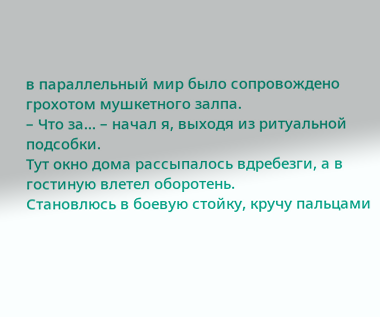в параллельный мир было сопровождено грохотом мушкетного залпа.
– Что за… – начал я, выходя из ритуальной подсобки.
Тут окно дома рассыпалось вдребезги, а в гостиную влетел оборотень.
Становлюсь в боевую стойку, кручу пальцами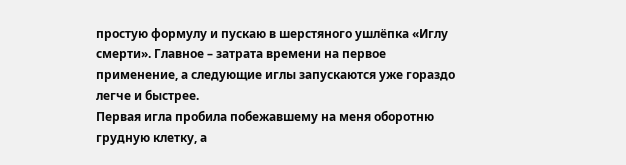простую формулу и пускаю в шерстяного ушлёпка «Иглу смерти». Главное – затрата времени на первое применение, а следующие иглы запускаются уже гораздо легче и быстрее.
Первая игла пробила побежавшему на меня оборотню грудную клетку, а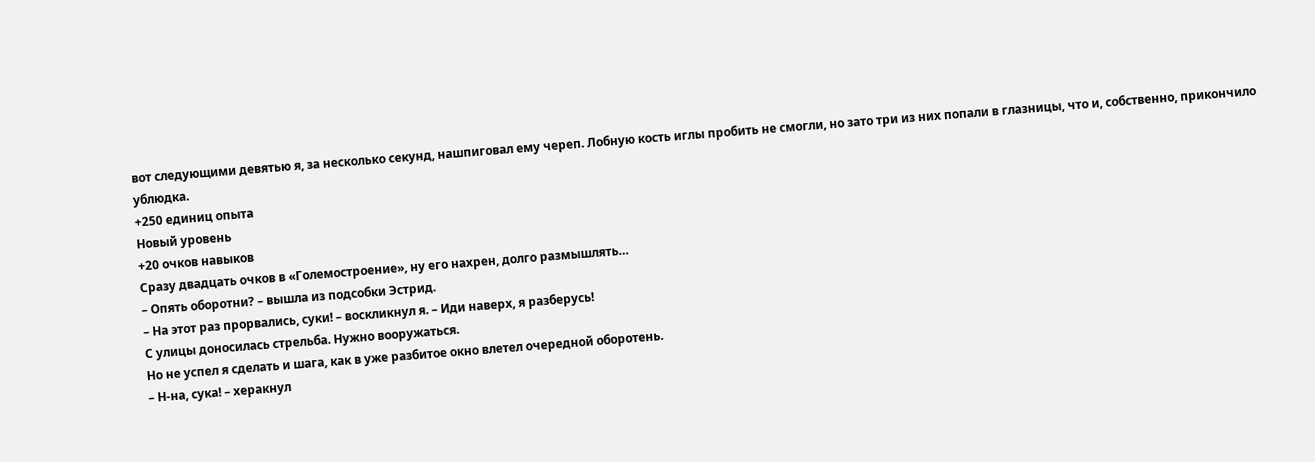вот следующими девятью я, за несколько секунд, нашпиговал ему череп. Лобную кость иглы пробить не смогли, но зато три из них попали в глазницы, что и, собственно, прикончило ублюдка.
+250 единиц опыта
Новый уровень
+20 очков навыков
Сразу двадцать очков в «Големостроение», ну его нахрен, долго размышлять…
– Опять оборотни? – вышла из подсобки Эстрид.
– На этот раз прорвались, суки! – воскликнул я. – Иди наверх, я разберусь!
С улицы доносилась стрельба. Нужно вооружаться.
Но не успел я сделать и шага, как в уже разбитое окно влетел очередной оборотень.
– Н-на, сука! – херакнул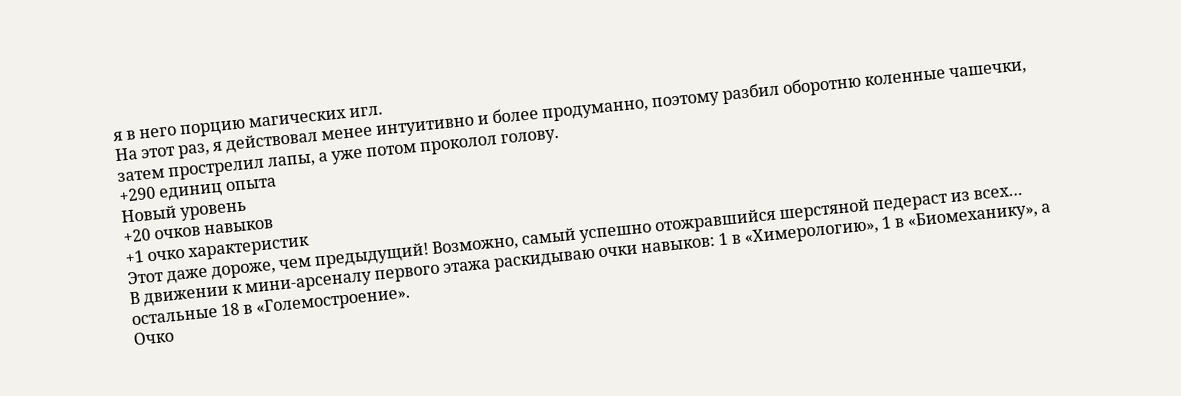я в него порцию магических игл.
На этот раз, я действовал менее интуитивно и более продуманно, поэтому разбил оборотню коленные чашечки, затем прострелил лапы, а уже потом проколол голову.
+290 единиц опыта
Новый уровень
+20 очков навыков
+1 очко характеристик
Этот даже дороже, чем предыдущий! Возможно, самый успешно отожравшийся шерстяной педераст из всех…
В движении к мини-арсеналу первого этажа раскидываю очки навыков: 1 в «Химерологию», 1 в «Биомеханику», а остальные 18 в «Големостроение».
Очко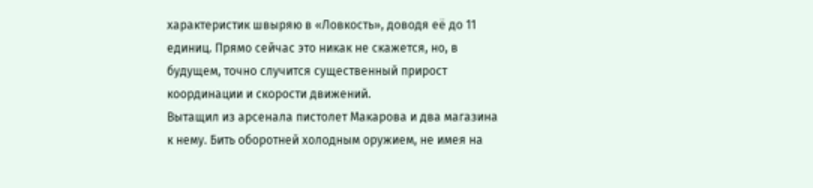характеристик швыряю в «Ловкость», доводя её до 11 единиц. Прямо сейчас это никак не скажется, но, в будущем, точно случится существенный прирост координации и скорости движений.
Вытащил из арсенала пистолет Макарова и два магазина к нему. Бить оборотней холодным оружием, не имея на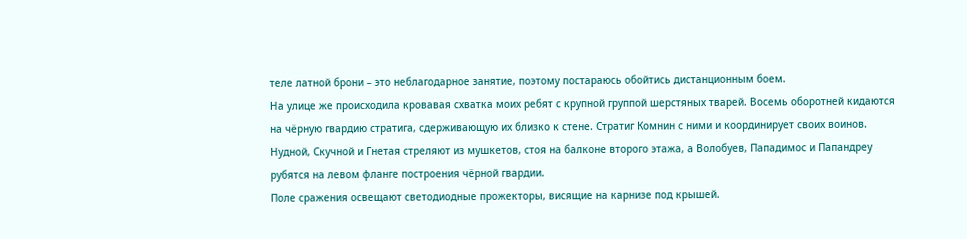теле латной брони – это неблагодарное занятие, поэтому постараюсь обойтись дистанционным боем.
На улице же происходила кровавая схватка моих ребят с крупной группой шерстяных тварей. Восемь оборотней кидаются на чёрную гвардию стратига, сдерживающую их близко к стене. Стратиг Комнин с ними и координирует своих воинов. Нудной, Скучной и Гнетая стреляют из мушкетов, стоя на балконе второго этажа, а Волобуев, Пападимос и Папандреу рубятся на левом фланге построения чёрной гвардии.
Поле сражения освещают светодиодные прожекторы, висящие на карнизе под крышей.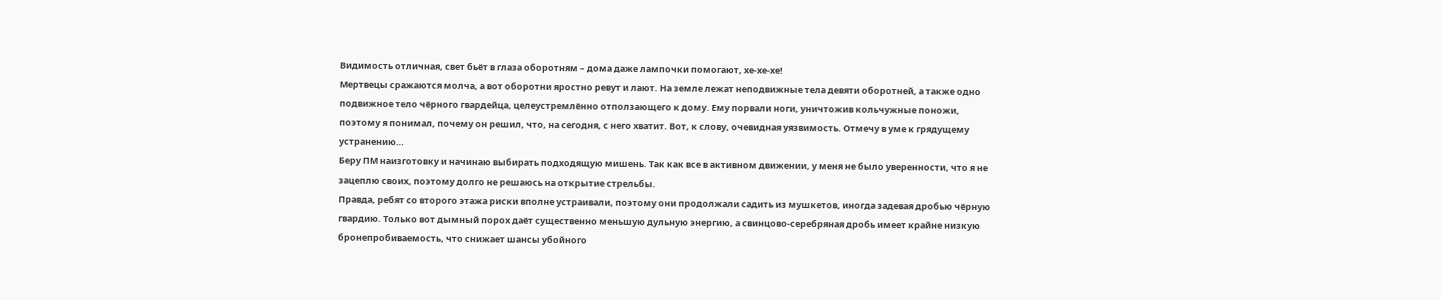Видимость отличная, свет бьёт в глаза оборотням – дома даже лампочки помогают, хе-хе-хе!
Мертвецы сражаются молча, а вот оборотни яростно ревут и лают. На земле лежат неподвижные тела девяти оборотней, а также одно подвижное тело чёрного гвардейца, целеустремлённо отползающего к дому. Ему порвали ноги, уничтожив кольчужные поножи, поэтому я понимал, почему он решил, что, на сегодня, с него хватит. Вот, к слову, очевидная уязвимость. Отмечу в уме к грядущему устранению…
Беру ПМ наизготовку и начинаю выбирать подходящую мишень. Так как все в активном движении, у меня не было уверенности, что я не зацеплю своих, поэтому долго не решаюсь на открытие стрельбы.
Правда, ребят со второго этажа риски вполне устраивали, поэтому они продолжали садить из мушкетов, иногда задевая дробью чёрную гвардию. Только вот дымный порох даёт существенно меньшую дульную энергию, а свинцово-серебряная дробь имеет крайне низкую бронепробиваемость, что снижает шансы убойного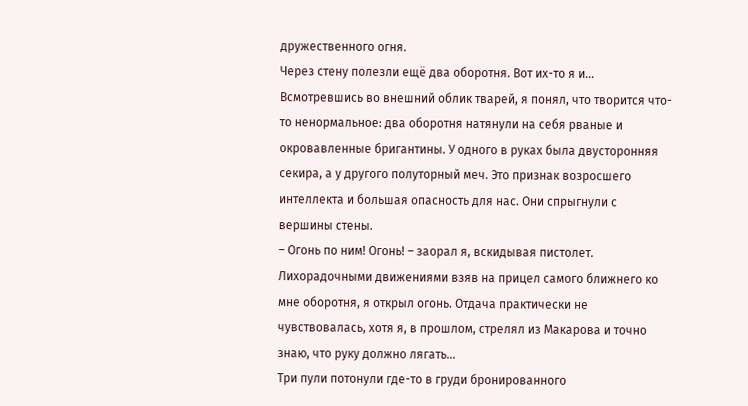дружественного огня.
Через стену полезли ещё два оборотня. Вот их-то я и…
Всмотревшись во внешний облик тварей, я понял, что творится что-то ненормальное: два оборотня натянули на себя рваные и окровавленные бригантины. У одного в руках была двусторонняя секира, а у другого полуторный меч. Это признак возросшего интеллекта и большая опасность для нас. Они спрыгнули с вершины стены.
– Огонь по ним! Огонь! – заорал я, вскидывая пистолет.
Лихорадочными движениями взяв на прицел самого ближнего ко мне оборотня, я открыл огонь. Отдача практически не чувствовалась, хотя я, в прошлом, стрелял из Макарова и точно знаю, что руку должно лягать…
Три пули потонули где-то в груди бронированного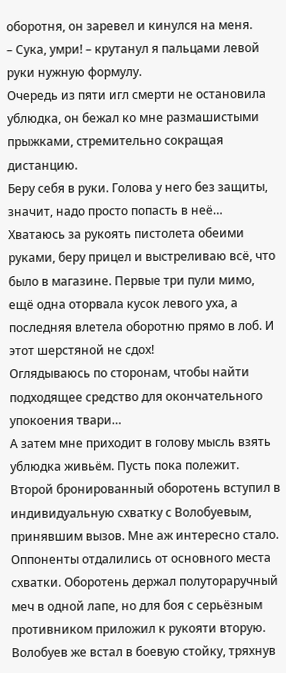оборотня, он заревел и кинулся на меня.
– Сука, умри! – крутанул я пальцами левой руки нужную формулу.
Очередь из пяти игл смерти не остановила ублюдка, он бежал ко мне размашистыми прыжками, стремительно сокращая дистанцию.
Беру себя в руки. Голова у него без защиты, значит, надо просто попасть в неё…
Хватаюсь за рукоять пистолета обеими руками, беру прицел и выстреливаю всё, что было в магазине. Первые три пули мимо, ещё одна оторвала кусок левого уха, а последняя влетела оборотню прямо в лоб. И этот шерстяной не сдох!
Оглядываюсь по сторонам, чтобы найти подходящее средство для окончательного упокоения твари…
А затем мне приходит в голову мысль взять ублюдка живьём. Пусть пока полежит.
Второй бронированный оборотень вступил в индивидуальную схватку с Волобуевым, принявшим вызов. Мне аж интересно стало.
Оппоненты отдалились от основного места схватки. Оборотень держал полутораручный меч в одной лапе, но для боя с серьёзным противником приложил к рукояти вторую. Волобуев же встал в боевую стойку, тряхнув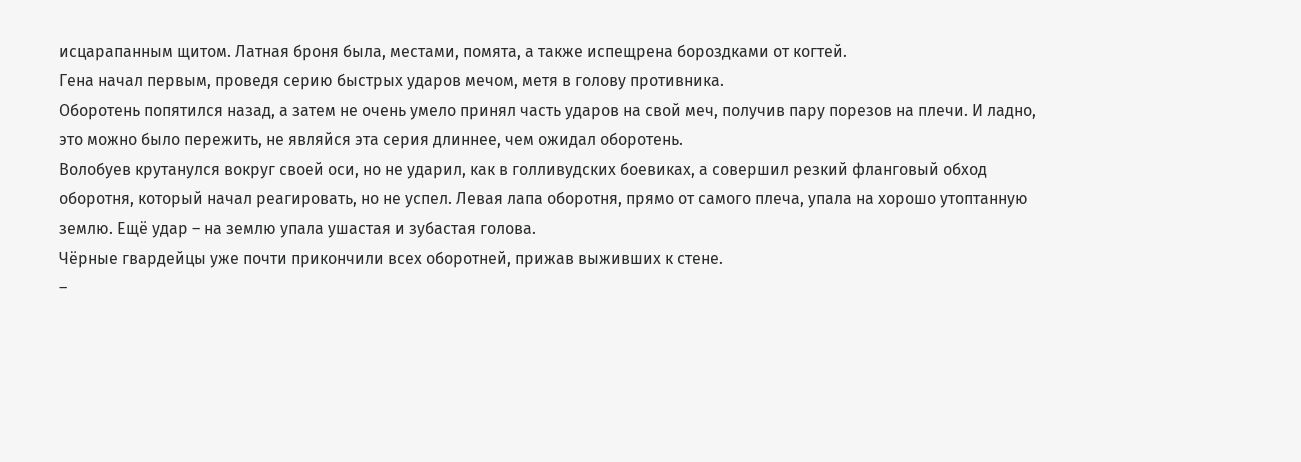исцарапанным щитом. Латная броня была, местами, помята, а также испещрена бороздками от когтей.
Гена начал первым, проведя серию быстрых ударов мечом, метя в голову противника.
Оборотень попятился назад, а затем не очень умело принял часть ударов на свой меч, получив пару порезов на плечи. И ладно, это можно было пережить, не являйся эта серия длиннее, чем ожидал оборотень.
Волобуев крутанулся вокруг своей оси, но не ударил, как в голливудских боевиках, а совершил резкий фланговый обход оборотня, который начал реагировать, но не успел. Левая лапа оборотня, прямо от самого плеча, упала на хорошо утоптанную землю. Ещё удар – на землю упала ушастая и зубастая голова.
Чёрные гвардейцы уже почти прикончили всех оборотней, прижав выживших к стене.
–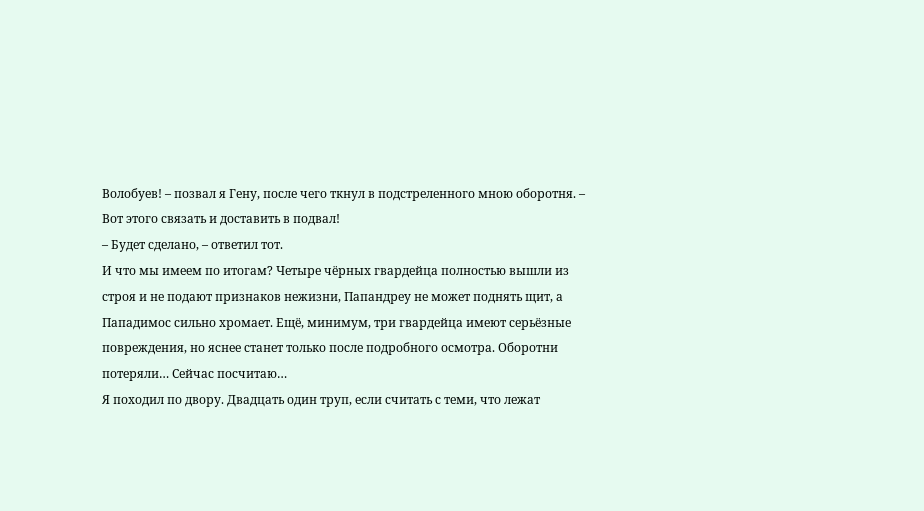Волобуев! – позвал я Гену, после чего ткнул в подстреленного мною оборотня. – Вот этого связать и доставить в подвал!
– Будет сделано, – ответил тот.
И что мы имеем по итогам? Четыре чёрных гвардейца полностью вышли из строя и не подают признаков нежизни, Папандреу не может поднять щит, а Пападимос сильно хромает. Ещё, минимум, три гвардейца имеют серьёзные повреждения, но яснее станет только после подробного осмотра. Оборотни потеряли… Сейчас посчитаю…
Я походил по двору. Двадцать один труп, если считать с теми, что лежат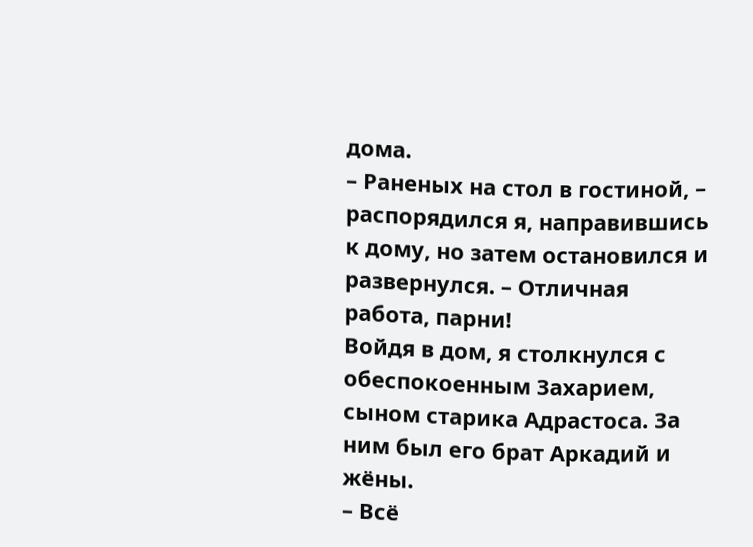дома.
– Раненых на стол в гостиной, – распорядился я, направившись к дому, но затем остановился и развернулся. – Отличная работа, парни!
Войдя в дом, я столкнулся с обеспокоенным Захарием, сыном старика Адрастоса. За ним был его брат Аркадий и жёны.
– Всё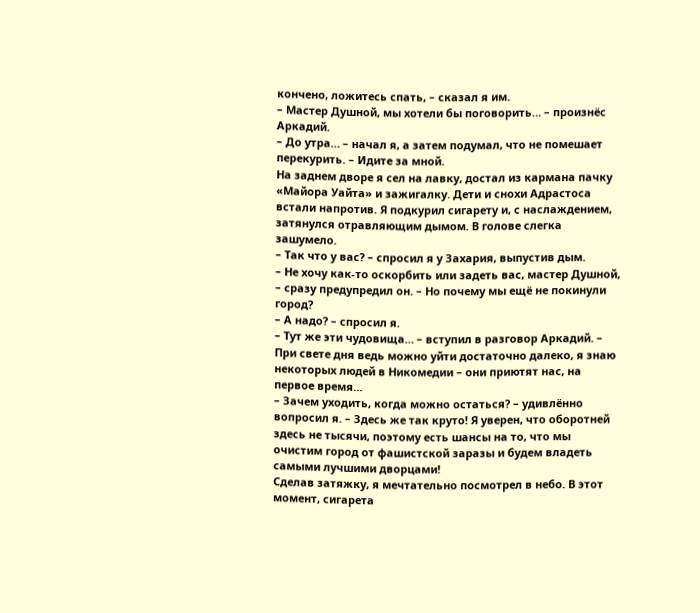кончено, ложитесь спать, – сказал я им.
– Мастер Душной, мы хотели бы поговорить… – произнёс Аркадий.
– До утра… – начал я, а затем подумал, что не помешает перекурить. – Идите за мной.
На заднем дворе я сел на лавку, достал из кармана пачку «Майора Уайта» и зажигалку. Дети и снохи Адрастоса встали напротив. Я подкурил сигарету и, с наслаждением, затянулся отравляющим дымом. В голове слегка зашумело.
– Так что у вас? – спросил я у Захария, выпустив дым.
– Не хочу как-то оскорбить или задеть вас, мастер Душной, – сразу предупредил он. – Но почему мы ещё не покинули город?
– А надо? – спросил я.
– Тут же эти чудовища… – вступил в разговор Аркадий. – При свете дня ведь можно уйти достаточно далеко, я знаю некоторых людей в Никомедии – они приютят нас, на первое время…
– Зачем уходить, когда можно остаться? – удивлённо вопросил я. – Здесь же так круто! Я уверен, что оборотней здесь не тысячи, поэтому есть шансы на то, что мы очистим город от фашистской заразы и будем владеть самыми лучшими дворцами!
Сделав затяжку, я мечтательно посмотрел в небо. В этот момент, сигарета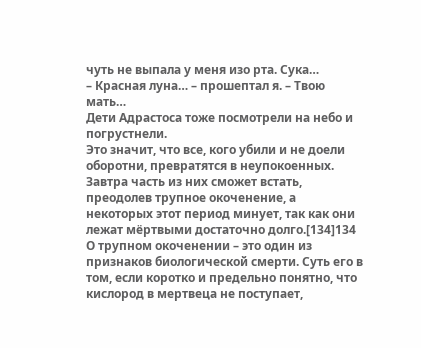чуть не выпала у меня изо рта. Сука…
– Красная луна… – прошептал я. – Твою мать…
Дети Адрастоса тоже посмотрели на небо и погрустнели.
Это значит, что все, кого убили и не доели оборотни, превратятся в неупокоенных. Завтра часть из них сможет встать, преодолев трупное окоченение, а некоторых этот период минует, так как они лежат мёртвыми достаточно долго.[134]134
О трупном окоченении – это один из признаков биологической смерти. Суть его в том, если коротко и предельно понятно, что кислород в мертвеца не поступает,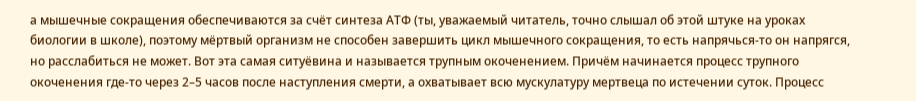а мышечные сокращения обеспечиваются за счёт синтеза АТФ (ты, уважаемый читатель, точно слышал об этой штуке на уроках биологии в школе), поэтому мёртвый организм не способен завершить цикл мышечного сокращения, то есть напрячься-то он напрягся, но расслабиться не может. Вот эта самая ситуёвина и называется трупным окоченением. Причём начинается процесс трупного окоченения где-то через 2–5 часов после наступления смерти, а охватывает всю мускулатуру мертвеца по истечении суток. Процесс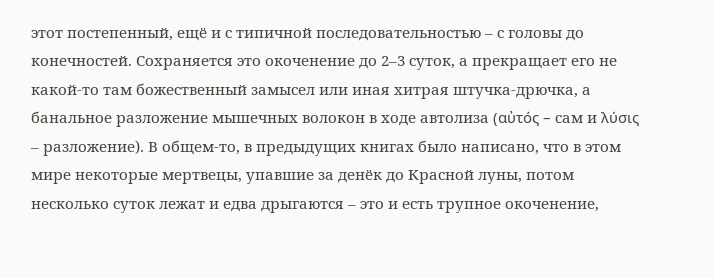этот постепенный, ещё и с типичной последовательностью – с головы до конечностей. Сохраняется это окоченение до 2–3 суток, а прекращает его не какой-то там божественный замысел или иная хитрая штучка-дрючка, а банальное разложение мышечных волокон в ходе автолиза (αὐτός – сам и λύσις – разложение). В общем-то, в предыдущих книгах было написано, что в этом мире некоторые мертвецы, упавшие за денёк до Красной луны, потом несколько суток лежат и едва дрыгаются – это и есть трупное окоченение,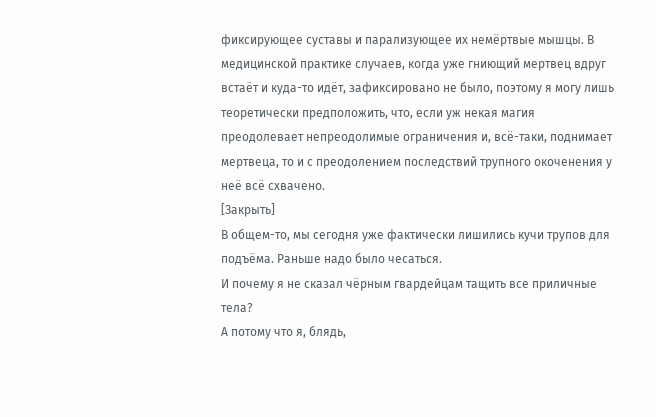фиксирующее суставы и парализующее их немёртвые мышцы. В медицинской практике случаев, когда уже гниющий мертвец вдруг встаёт и куда-то идёт, зафиксировано не было, поэтому я могу лишь теоретически предположить, что, если уж некая магия преодолевает непреодолимые ограничения и, всё-таки, поднимает мертвеца, то и с преодолением последствий трупного окоченения у неё всё схвачено.
[Закрыть]
В общем-то, мы сегодня уже фактически лишились кучи трупов для подъёма. Раньше надо было чесаться.
И почему я не сказал чёрным гвардейцам тащить все приличные тела?
А потому что я, блядь,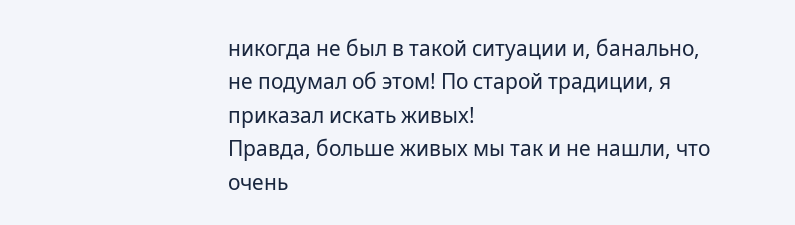никогда не был в такой ситуации и, банально, не подумал об этом! По старой традиции, я приказал искать живых!
Правда, больше живых мы так и не нашли, что очень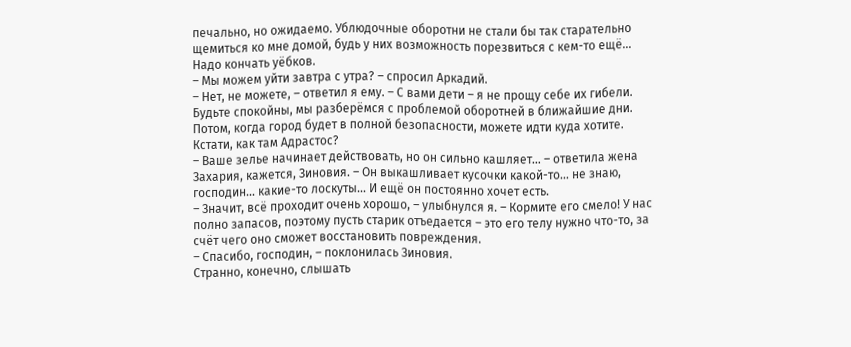печально, но ожидаемо. Ублюдочные оборотни не стали бы так старательно щемиться ко мне домой, будь у них возможность порезвиться с кем-то ещё…
Надо кончать уёбков.
– Мы можем уйти завтра с утра? – спросил Аркадий.
– Нет, не можете, – ответил я ему. – С вами дети – я не прощу себе их гибели. Будьте спокойны, мы разберёмся с проблемой оборотней в ближайшие дни. Потом, когда город будет в полной безопасности, можете идти куда хотите. Кстати, как там Адрастос?
– Ваше зелье начинает действовать, но он сильно кашляет… – ответила жена Захария, кажется, Зиновия. – Он выкашливает кусочки какой-то… не знаю, господин… какие-то лоскуты… И ещё он постоянно хочет есть.
– Значит, всё проходит очень хорошо, – улыбнулся я. – Кормите его смело! У нас полно запасов, поэтому пусть старик отъедается – это его телу нужно что-то, за счёт чего оно сможет восстановить повреждения.
– Спасибо, господин, – поклонилась Зиновия.
Странно, конечно, слышать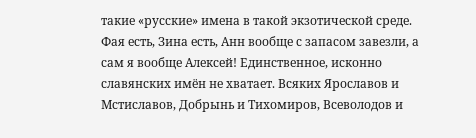такие «русские» имена в такой экзотической среде. Фая есть, Зина есть, Анн вообще с запасом завезли, а сам я вообще Алексей! Единственное, исконно славянских имён не хватает. Всяких Ярославов и Мстиславов, Добрынь и Тихомиров, Всеволодов и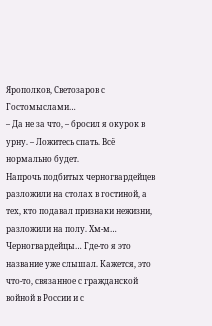Ярополков, Светозаров с Гостомыслами…
– Да не за что, – бросил я окурок в урну. – Ложитесь спать. Всё нормально будет.
Напрочь подбитых черногвардейцев разложили на столах в гостиной, а тех, кто подавал признаки нежизни, разложили на полу. Хм-м… Черногвардейцы… Где-то я это название уже слышал. Кажется, это что-то, связанное с гражданской войной в России и с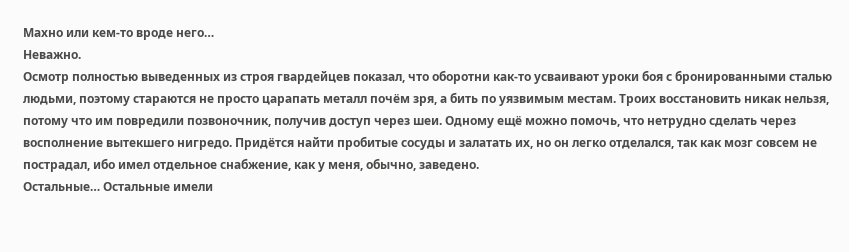Махно или кем-то вроде него…
Неважно.
Осмотр полностью выведенных из строя гвардейцев показал, что оборотни как-то усваивают уроки боя с бронированными сталью людьми, поэтому стараются не просто царапать металл почём зря, а бить по уязвимым местам. Троих восстановить никак нельзя, потому что им повредили позвоночник, получив доступ через шеи. Одному ещё можно помочь, что нетрудно сделать через восполнение вытекшего нигредо. Придётся найти пробитые сосуды и залатать их, но он легко отделался, так как мозг совсем не пострадал, ибо имел отдельное снабжение, как у меня, обычно, заведено.
Остальные… Остальные имели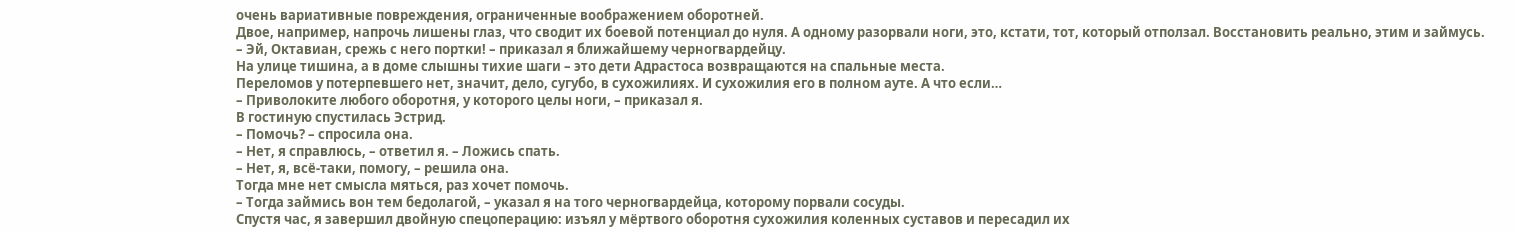очень вариативные повреждения, ограниченные воображением оборотней.
Двое, например, напрочь лишены глаз, что сводит их боевой потенциал до нуля. А одному разорвали ноги, это, кстати, тот, который отползал. Восстановить реально, этим и займусь.
– Эй, Октавиан, срежь с него портки! – приказал я ближайшему черногвардейцу.
На улице тишина, а в доме слышны тихие шаги – это дети Адрастоса возвращаются на спальные места.
Переломов у потерпевшего нет, значит, дело, сугубо, в сухожилиях. И сухожилия его в полном ауте. А что если…
– Приволоките любого оборотня, у которого целы ноги, – приказал я.
В гостиную спустилась Эстрид.
– Помочь? – спросила она.
– Нет, я справлюсь, – ответил я. – Ложись спать.
– Нет, я, всё-таки, помогу, – решила она.
Тогда мне нет смысла мяться, раз хочет помочь.
– Тогда займись вон тем бедолагой, – указал я на того черногвардейца, которому порвали сосуды.
Спустя час, я завершил двойную спецоперацию: изъял у мёртвого оборотня сухожилия коленных суставов и пересадил их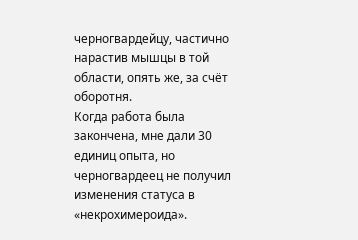черногвардейцу, частично нарастив мышцы в той области, опять же, за счёт оборотня.
Когда работа была закончена, мне дали 30 единиц опыта, но черногвардеец не получил изменения статуса в «некрохимероида».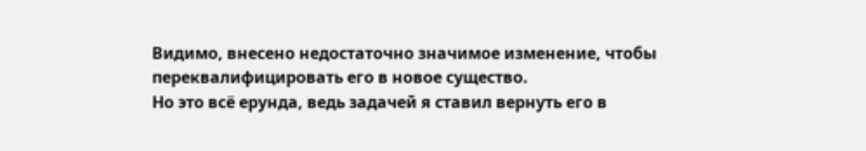Видимо, внесено недостаточно значимое изменение, чтобы переквалифицировать его в новое существо.
Но это всё ерунда, ведь задачей я ставил вернуть его в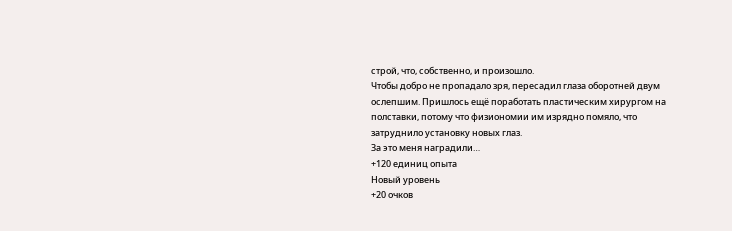строй, что, собственно, и произошло.
Чтобы добро не пропадало зря, пересадил глаза оборотней двум ослепшим. Пришлось ещё поработать пластическим хирургом на полставки, потому что физиономии им изрядно помяло, что затруднило установку новых глаз.
За это меня наградили…
+120 единиц опыта
Новый уровень
+20 очков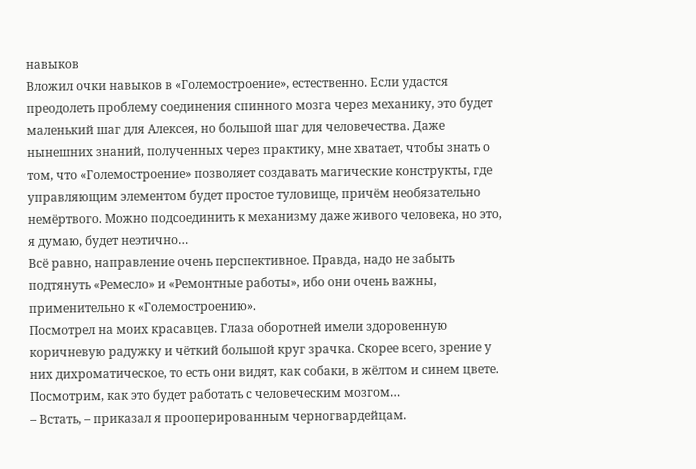навыков
Вложил очки навыков в «Големостроение», естественно. Если удастся преодолеть проблему соединения спинного мозга через механику, это будет маленький шаг для Алексея, но большой шаг для человечества. Даже нынешних знаний, полученных через практику, мне хватает, чтобы знать о том, что «Големостроение» позволяет создавать магические конструкты, где управляющим элементом будет простое туловище, причём необязательно немёртвого. Можно подсоединить к механизму даже живого человека, но это, я думаю, будет неэтично…
Всё равно, направление очень перспективное. Правда, надо не забыть подтянуть «Ремесло» и «Ремонтные работы», ибо они очень важны, применительно к «Големостроению».
Посмотрел на моих красавцев. Глаза оборотней имели здоровенную коричневую радужку и чёткий большой круг зрачка. Скорее всего, зрение у них дихроматическое, то есть они видят, как собаки, в жёлтом и синем цвете. Посмотрим, как это будет работать с человеческим мозгом…
– Встать, – приказал я прооперированным черногвардейцам.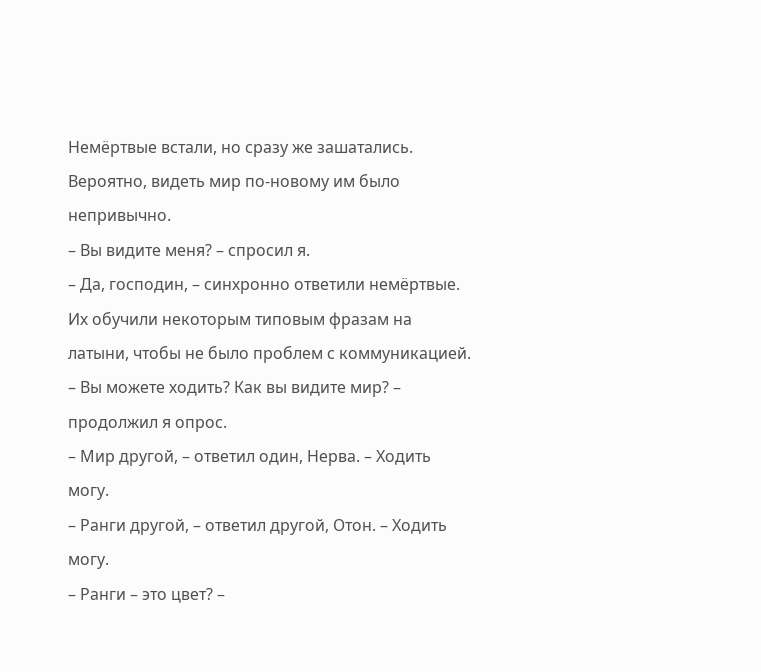Немёртвые встали, но сразу же зашатались. Вероятно, видеть мир по-новому им было непривычно.
– Вы видите меня? – спросил я.
– Да, господин, – синхронно ответили немёртвые.
Их обучили некоторым типовым фразам на латыни, чтобы не было проблем с коммуникацией.
– Вы можете ходить? Как вы видите мир? – продолжил я опрос.
– Мир другой, – ответил один, Нерва. – Ходить могу.
– Ранги другой, – ответил другой, Отон. – Ходить могу.
– Ранги – это цвет? –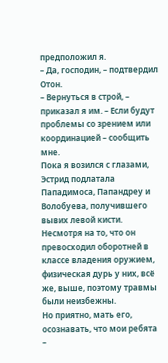предположил я.
– Да, господин, – подтвердил Отон.
– Вернуться в строй, – приказал я им. – Если будут проблемы со зрением или координацией – сообщить мне.
Пока я возился с глазами, Эстрид подлатала Пападимоса, Папандреу и Волобуева, получившего вывих левой кисти. Несмотря на то, что он превосходил оборотней в классе владения оружием, физическая дурь у них, всё же, выше, поэтому травмы были неизбежны.
Но приятно, мать его, осознавать, что мои ребята –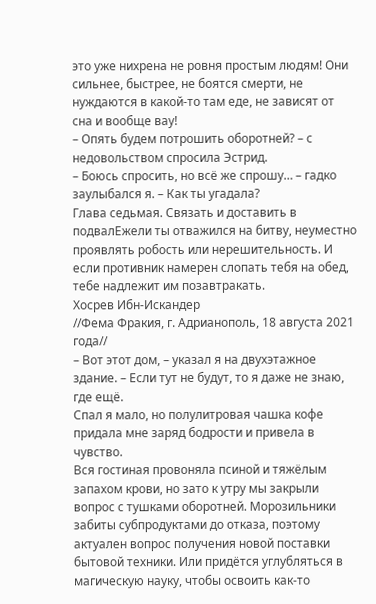это уже нихрена не ровня простым людям! Они сильнее, быстрее, не боятся смерти, не нуждаются в какой-то там еде, не зависят от сна и вообще вау!
– Опять будем потрошить оборотней? – с недовольством спросила Эстрид.
– Боюсь спросить, но всё же спрошу… – гадко заулыбался я. – Как ты угадала?
Глава седьмая. Связать и доставить в подвалЕжели ты отважился на битву, неуместно проявлять робость или нерешительность. И если противник намерен слопать тебя на обед, тебе надлежит им позавтракать.
Хосрев Ибн-Искандер
//Фема Фракия, г. Адрианополь, 18 августа 2021 года//
– Вот этот дом, – указал я на двухэтажное здание. – Если тут не будут, то я даже не знаю, где ещё.
Спал я мало, но полулитровая чашка кофе придала мне заряд бодрости и привела в чувство.
Вся гостиная провоняла псиной и тяжёлым запахом крови, но зато к утру мы закрыли вопрос с тушками оборотней. Морозильники забиты субпродуктами до отказа, поэтому актуален вопрос получения новой поставки бытовой техники. Или придётся углубляться в магическую науку, чтобы освоить как-то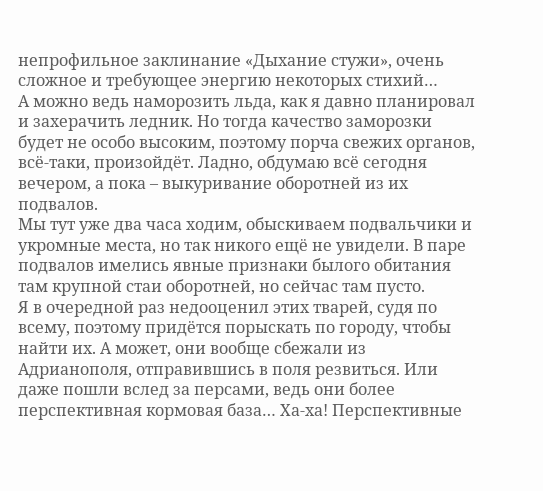непрофильное заклинание «Дыхание стужи», очень сложное и требующее энергию некоторых стихий…
А можно ведь наморозить льда, как я давно планировал и захерачить ледник. Но тогда качество заморозки будет не особо высоким, поэтому порча свежих органов, всё-таки, произойдёт. Ладно, обдумаю всё сегодня вечером, а пока – выкуривание оборотней из их подвалов.
Мы тут уже два часа ходим, обыскиваем подвальчики и укромные места, но так никого ещё не увидели. В паре подвалов имелись явные признаки былого обитания там крупной стаи оборотней, но сейчас там пусто.
Я в очередной раз недооценил этих тварей, судя по всему, поэтому придётся порыскать по городу, чтобы найти их. А может, они вообще сбежали из Адрианополя, отправившись в поля резвиться. Или даже пошли вслед за персами, ведь они более перспективная кормовая база… Ха-ха! Перспективные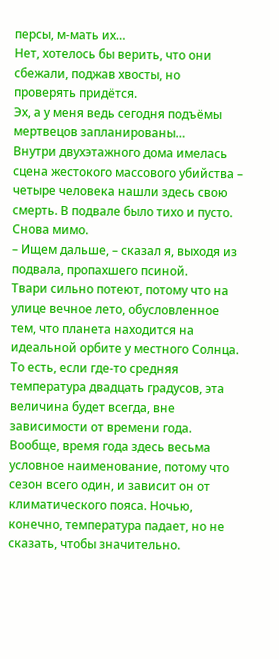персы, м-мать их…
Нет, хотелось бы верить, что они сбежали, поджав хвосты, но проверять придётся.
Эх, а у меня ведь сегодня подъёмы мертвецов запланированы…
Внутри двухэтажного дома имелась сцена жестокого массового убийства – четыре человека нашли здесь свою смерть. В подвале было тихо и пусто. Снова мимо.
– Ищем дальше, – сказал я, выходя из подвала, пропахшего псиной.
Твари сильно потеют, потому что на улице вечное лето, обусловленное тем, что планета находится на идеальной орбите у местного Солнца. То есть, если где-то средняя температура двадцать градусов, эта величина будет всегда, вне зависимости от времени года. Вообще, время года здесь весьма условное наименование, потому что сезон всего один, и зависит он от климатического пояса. Ночью, конечно, температура падает, но не сказать, чтобы значительно.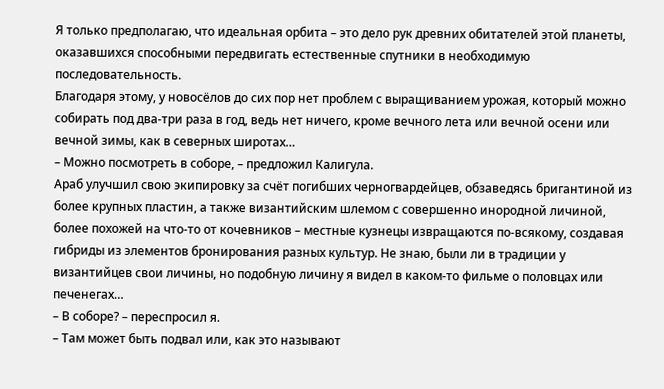Я только предполагаю, что идеальная орбита – это дело рук древних обитателей этой планеты, оказавшихся способными передвигать естественные спутники в необходимую последовательность.
Благодаря этому, у новосёлов до сих пор нет проблем с выращиванием урожая, который можно собирать под два-три раза в год, ведь нет ничего, кроме вечного лета или вечной осени или вечной зимы, как в северных широтах…
– Можно посмотреть в соборе, – предложил Калигула.
Араб улучшил свою экипировку за счёт погибших черногвардейцев, обзаведясь бригантиной из более крупных пластин, а также византийским шлемом с совершенно инородной личиной, более похожей на что-то от кочевников – местные кузнецы извращаются по-всякому, создавая гибриды из элементов бронирования разных культур. Не знаю, были ли в традиции у византийцев свои личины, но подобную личину я видел в каком-то фильме о половцах или печенегах…
– В соборе? – переспросил я.
– Там может быть подвал или, как это называют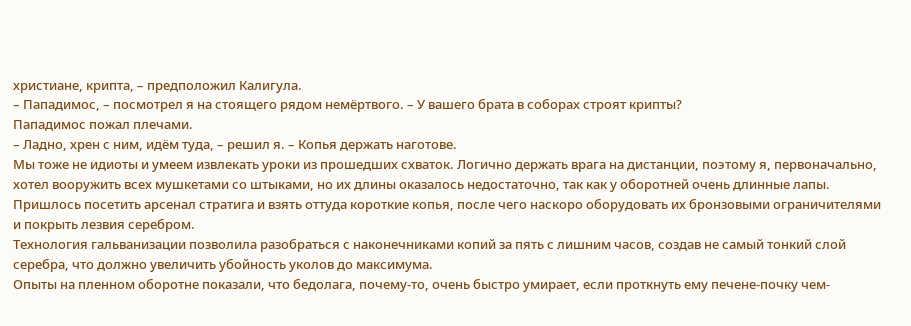христиане, крипта, – предположил Калигула.
– Пападимос, – посмотрел я на стоящего рядом немёртвого. – У вашего брата в соборах строят крипты?
Пападимос пожал плечами.
– Ладно, хрен с ним, идём туда, – решил я. – Копья держать наготове.
Мы тоже не идиоты и умеем извлекать уроки из прошедших схваток. Логично держать врага на дистанции, поэтому я, первоначально, хотел вооружить всех мушкетами со штыками, но их длины оказалось недостаточно, так как у оборотней очень длинные лапы. Пришлось посетить арсенал стратига и взять оттуда короткие копья, после чего наскоро оборудовать их бронзовыми ограничителями и покрыть лезвия серебром.
Технология гальванизации позволила разобраться с наконечниками копий за пять с лишним часов, создав не самый тонкий слой серебра, что должно увеличить убойность уколов до максимума.
Опыты на пленном оборотне показали, что бедолага, почему-то, очень быстро умирает, если проткнуть ему печене-почку чем-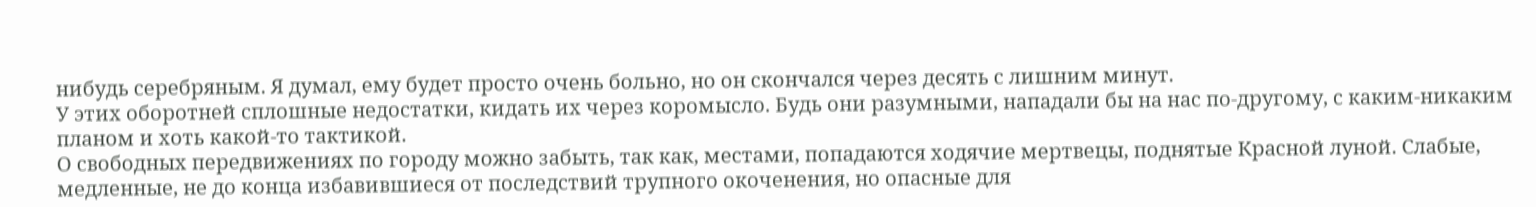нибудь серебряным. Я думал, ему будет просто очень больно, но он скончался через десять с лишним минут.
У этих оборотней сплошные недостатки, кидать их через коромысло. Будь они разумными, нападали бы на нас по-другому, с каким-никаким планом и хоть какой-то тактикой.
О свободных передвижениях по городу можно забыть, так как, местами, попадаются ходячие мертвецы, поднятые Красной луной. Слабые, медленные, не до конца избавившиеся от последствий трупного окоченения, но опасные для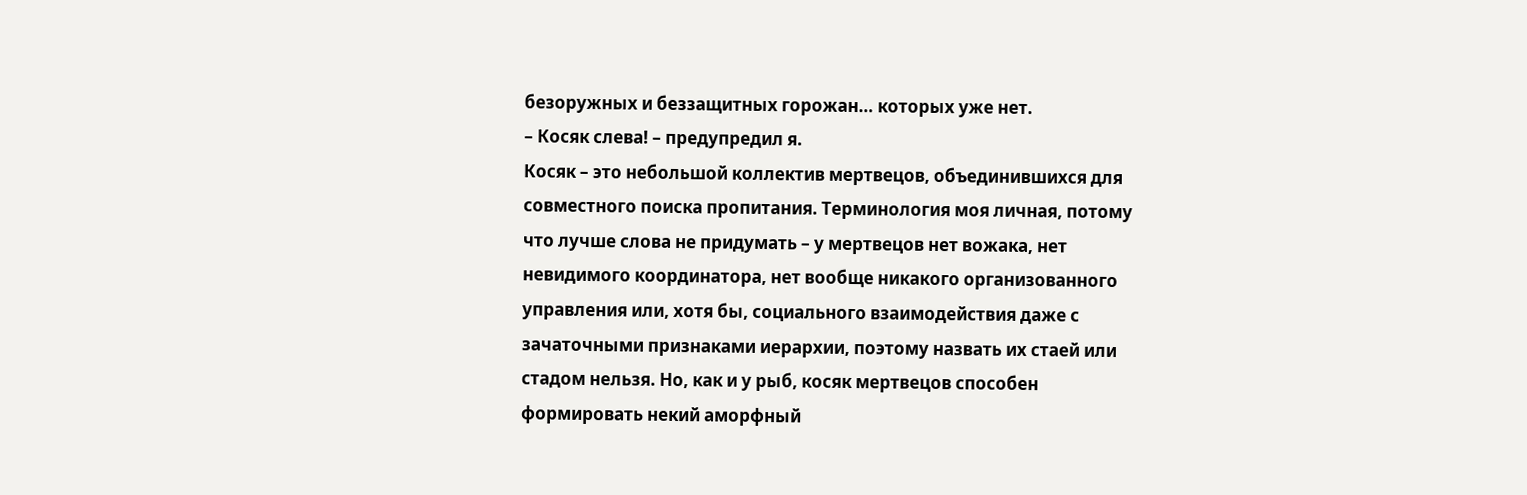безоружных и беззащитных горожан… которых уже нет.
– Косяк слева! – предупредил я.
Косяк – это небольшой коллектив мертвецов, объединившихся для совместного поиска пропитания. Терминология моя личная, потому что лучше слова не придумать – у мертвецов нет вожака, нет невидимого координатора, нет вообще никакого организованного управления или, хотя бы, социального взаимодействия даже с зачаточными признаками иерархии, поэтому назвать их стаей или стадом нельзя. Но, как и у рыб, косяк мертвецов способен формировать некий аморфный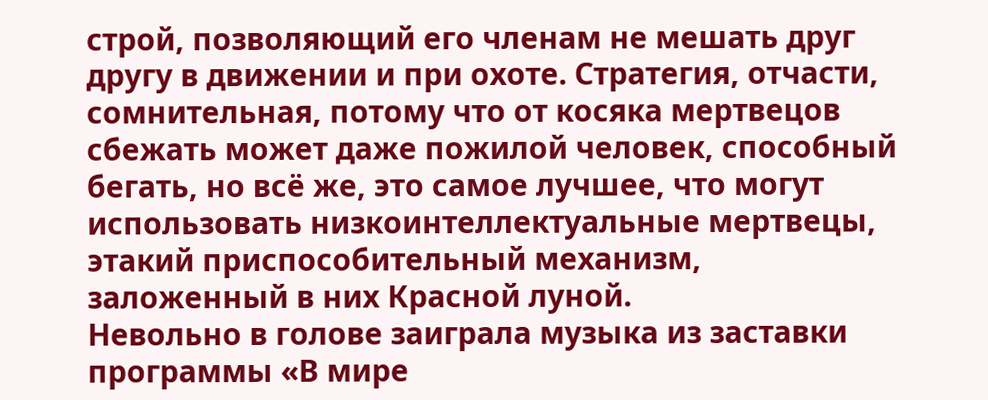строй, позволяющий его членам не мешать друг другу в движении и при охоте. Стратегия, отчасти, сомнительная, потому что от косяка мертвецов сбежать может даже пожилой человек, способный бегать, но всё же, это самое лучшее, что могут использовать низкоинтеллектуальные мертвецы, этакий приспособительный механизм, заложенный в них Красной луной.
Невольно в голове заиграла музыка из заставки программы «В мире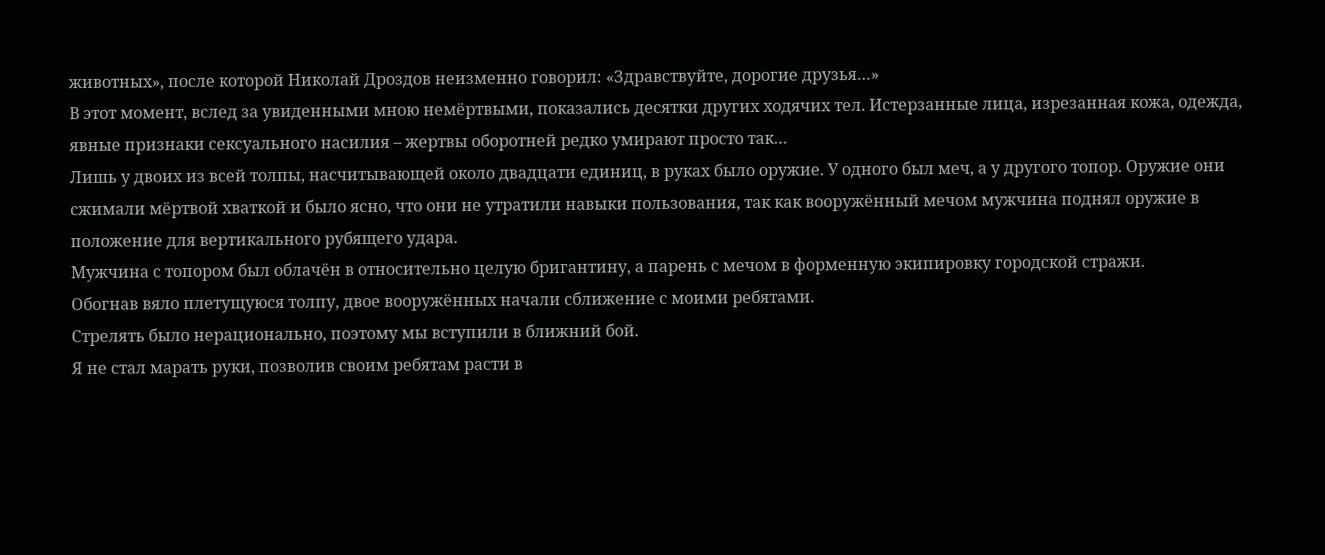животных», после которой Николай Дроздов неизменно говорил: «Здравствуйте, дорогие друзья…»
В этот момент, вслед за увиденными мною немёртвыми, показались десятки других ходячих тел. Истерзанные лица, изрезанная кожа, одежда, явные признаки сексуального насилия – жертвы оборотней редко умирают просто так…
Лишь у двоих из всей толпы, насчитывающей около двадцати единиц, в руках было оружие. У одного был меч, а у другого топор. Оружие они сжимали мёртвой хваткой и было ясно, что они не утратили навыки пользования, так как вооружённый мечом мужчина поднял оружие в положение для вертикального рубящего удара.
Мужчина с топором был облачён в относительно целую бригантину, а парень с мечом в форменную экипировку городской стражи.
Обогнав вяло плетущуюся толпу, двое вооружённых начали сближение с моими ребятами.
Стрелять было нерационально, поэтому мы вступили в ближний бой.
Я не стал марать руки, позволив своим ребятам расти в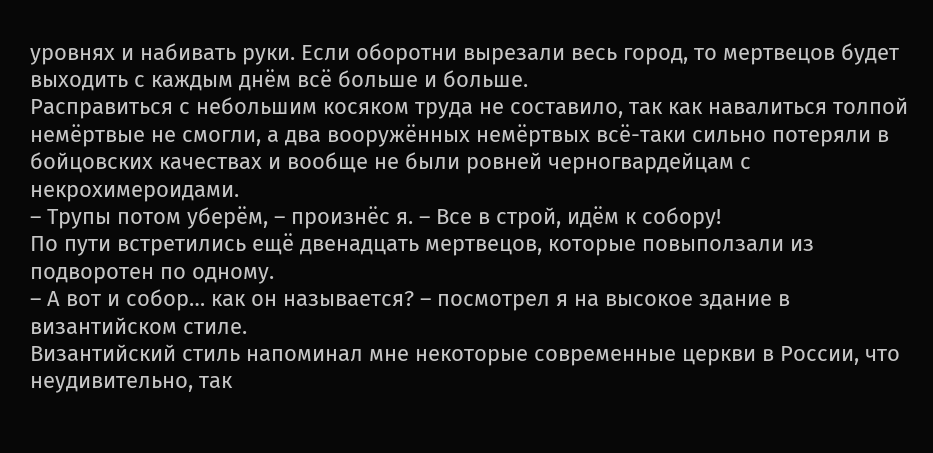уровнях и набивать руки. Если оборотни вырезали весь город, то мертвецов будет выходить с каждым днём всё больше и больше.
Расправиться с небольшим косяком труда не составило, так как навалиться толпой немёртвые не смогли, а два вооружённых немёртвых всё-таки сильно потеряли в бойцовских качествах и вообще не были ровней черногвардейцам с некрохимероидами.
– Трупы потом уберём, – произнёс я. – Все в строй, идём к собору!
По пути встретились ещё двенадцать мертвецов, которые повыползали из подворотен по одному.
– А вот и собор… как он называется? – посмотрел я на высокое здание в византийском стиле.
Византийский стиль напоминал мне некоторые современные церкви в России, что неудивительно, так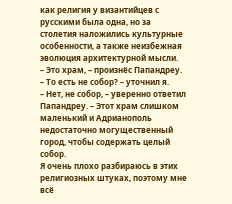как религия у византийцев с русскими была одна, но за столетия наложились культурные особенности, а также неизбежная эволюция архитектурной мысли.
– Это храм, – произнёс Папандреу.
– То есть не собор? – уточнил я.
– Нет, не собор, – уверенно ответил Папандреу. – Этот храм слишком маленький и Адрианополь недостаточно могущественный город, чтобы содержать целый собор.
Я очень плохо разбираюсь в этих религиозных штуках, поэтому мне всё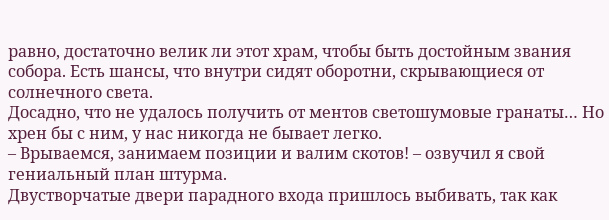равно, достаточно велик ли этот храм, чтобы быть достойным звания собора. Есть шансы, что внутри сидят оборотни, скрывающиеся от солнечного света.
Досадно, что не удалось получить от ментов светошумовые гранаты… Но хрен бы с ним, у нас никогда не бывает легко.
– Врываемся, занимаем позиции и валим скотов! – озвучил я свой гениальный план штурма.
Двустворчатые двери парадного входа пришлось выбивать, так как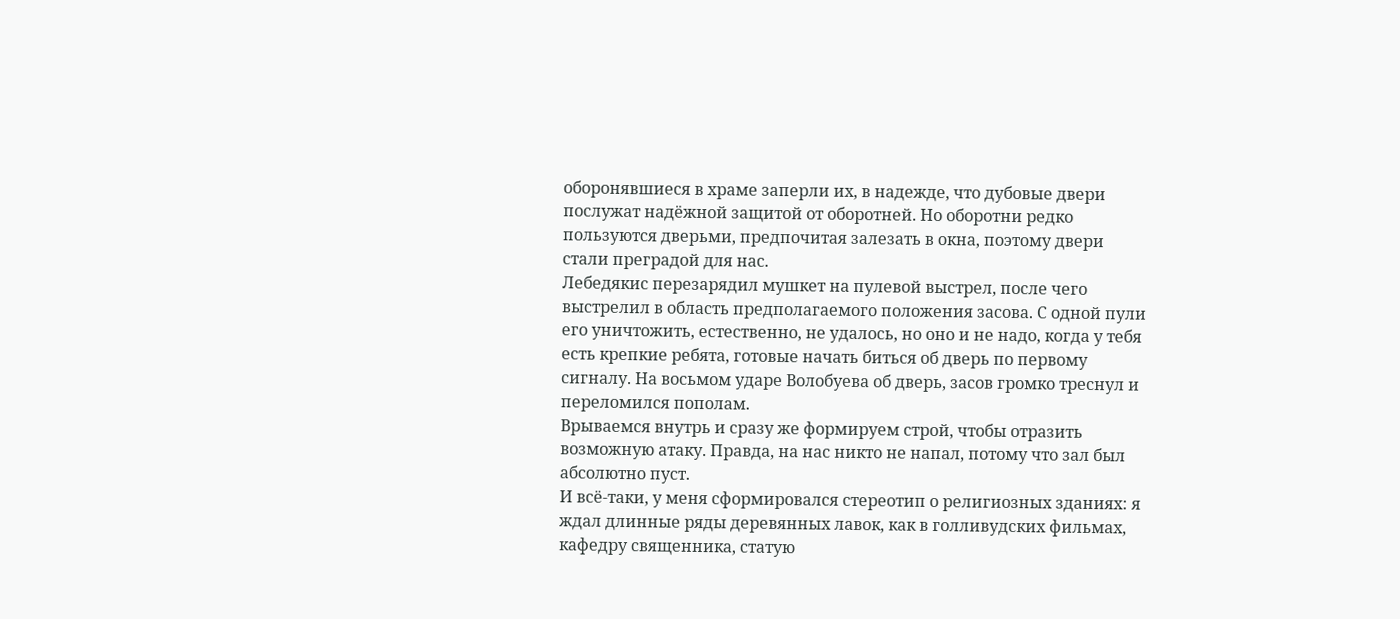оборонявшиеся в храме заперли их, в надежде, что дубовые двери послужат надёжной защитой от оборотней. Но оборотни редко пользуются дверьми, предпочитая залезать в окна, поэтому двери стали преградой для нас.
Лебедякис перезарядил мушкет на пулевой выстрел, после чего выстрелил в область предполагаемого положения засова. С одной пули его уничтожить, естественно, не удалось, но оно и не надо, когда у тебя есть крепкие ребята, готовые начать биться об дверь по первому сигналу. На восьмом ударе Волобуева об дверь, засов громко треснул и переломился пополам.
Врываемся внутрь и сразу же формируем строй, чтобы отразить возможную атаку. Правда, на нас никто не напал, потому что зал был абсолютно пуст.
И всё-таки, у меня сформировался стереотип о религиозных зданиях: я ждал длинные ряды деревянных лавок, как в голливудских фильмах, кафедру священника, статую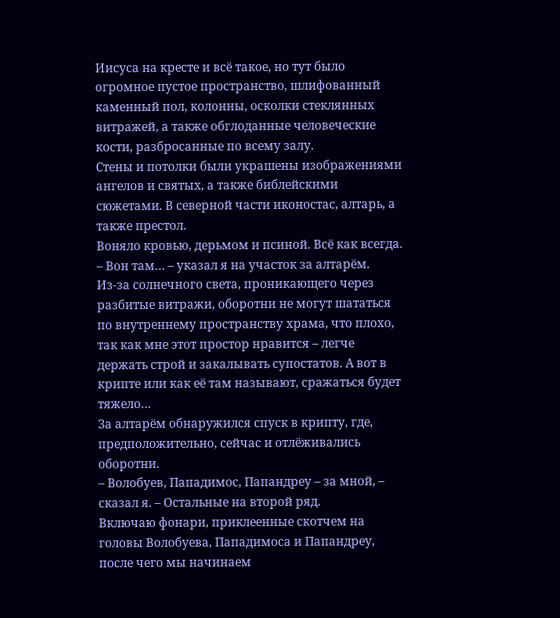Иисуса на кресте и всё такое, но тут было огромное пустое пространство, шлифованный каменный пол, колонны, осколки стеклянных витражей, а также обглоданные человеческие кости, разбросанные по всему залу.
Стены и потолки были украшены изображениями ангелов и святых, а также библейскими сюжетами. В северной части иконостас, алтарь, а также престол.
Воняло кровью, дерьмом и псиной. Всё как всегда.
– Вон там… – указал я на участок за алтарём.
Из-за солнечного света, проникающего через разбитые витражи, оборотни не могут шататься по внутреннему пространству храма, что плохо, так как мне этот простор нравится – легче держать строй и закалывать супостатов. А вот в крипте или как её там называют, сражаться будет тяжело…
За алтарём обнаружился спуск в крипту, где, предположительно, сейчас и отлёживались оборотни.
– Волобуев, Пападимос, Папандреу – за мной, – сказал я. – Остальные на второй ряд.
Включаю фонари, приклеенные скотчем на головы Волобуева, Пападимоса и Папандреу, после чего мы начинаем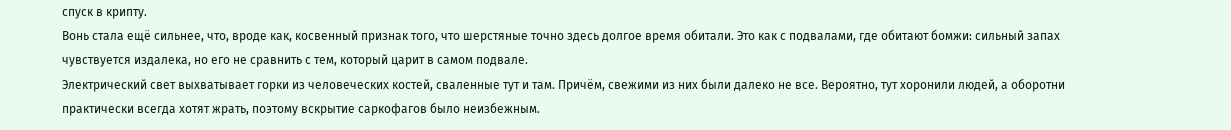спуск в крипту.
Вонь стала ещё сильнее, что, вроде как, косвенный признак того, что шерстяные точно здесь долгое время обитали. Это как с подвалами, где обитают бомжи: сильный запах чувствуется издалека, но его не сравнить с тем, который царит в самом подвале.
Электрический свет выхватывает горки из человеческих костей, сваленные тут и там. Причём, свежими из них были далеко не все. Вероятно, тут хоронили людей, а оборотни практически всегда хотят жрать, поэтому вскрытие саркофагов было неизбежным.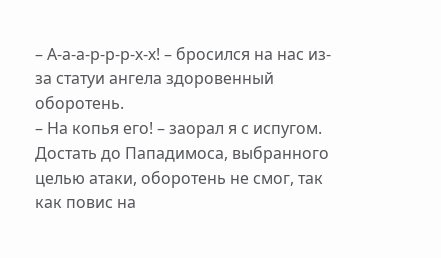– А-а-а-р-р-р-х-х! – бросился на нас из-за статуи ангела здоровенный оборотень.
– На копья его! – заорал я с испугом.
Достать до Пападимоса, выбранного целью атаки, оборотень не смог, так как повис на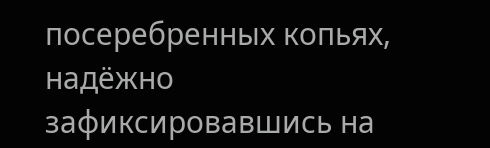посеребренных копьях, надёжно зафиксировавшись на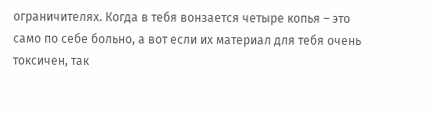ограничителях. Когда в тебя вонзается четыре копья – это само по себе больно, а вот если их материал для тебя очень токсичен, так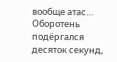вообще атас…
Оборотень подёргался десяток секунд,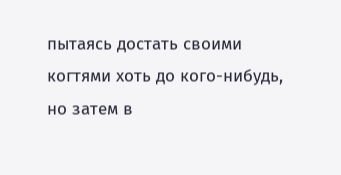пытаясь достать своими когтями хоть до кого-нибудь, но затем в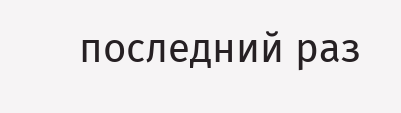последний раз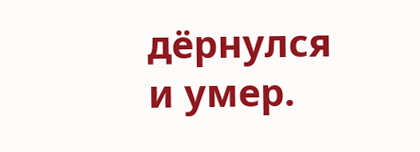дёрнулся и умер.